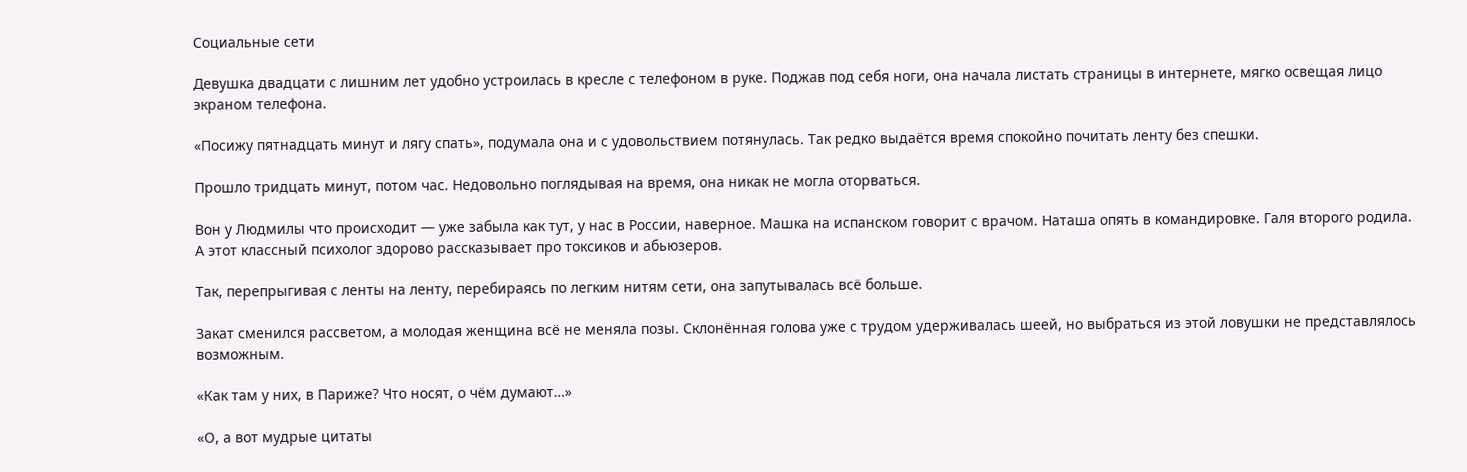Социальные сети

Девушка двадцати с лишним лет удобно устроилась в кресле с телефоном в руке. Поджав под себя ноги, она начала листать страницы в интернете, мягко освещая лицо экраном телефона.

«Посижу пятнадцать минут и лягу спать», подумала она и с удовольствием потянулась. Так редко выдаётся время спокойно почитать ленту без спешки.

Прошло тридцать минут, потом час. Недовольно поглядывая на время, она никак не могла оторваться.

Вон у Людмилы что происходит — уже забыла как тут, у нас в России, наверное. Машка на испанском говорит с врачом. Наташа опять в командировке. Галя второго родила. А этот классный психолог здорово рассказывает про токсиков и абьюзеров.

Так, перепрыгивая с ленты на ленту, перебираясь по легким нитям сети, она запутывалась всё больше.

Закат сменился рассветом, а молодая женщина всё не меняла позы. Склонённая голова уже с трудом удерживалась шеей, но выбраться из этой ловушки не представлялось возможным.

«Как там у них, в Париже? Что носят, о чём думают…»

«О, а вот мудрые цитаты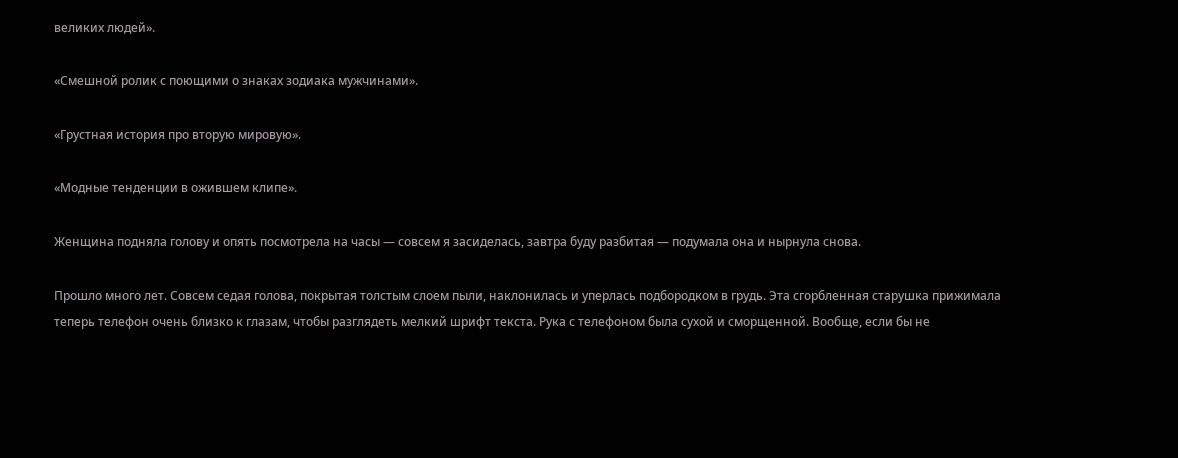великих людей».

«Смешной ролик с поющими о знаках зодиака мужчинами».

«Грустная история про вторую мировую».

«Модные тенденции в ожившем клипе».

Женщина подняла голову и опять посмотрела на часы — совсем я засиделась, завтра буду разбитая — подумала она и нырнула снова.

Прошло много лет. Совсем седая голова, покрытая толстым слоем пыли, наклонилась и уперлась подбородком в грудь. Эта сгорбленная старушка прижимала теперь телефон очень близко к глазам, чтобы разглядеть мелкий шрифт текста. Рука с телефоном была сухой и сморщенной. Вообще, если бы не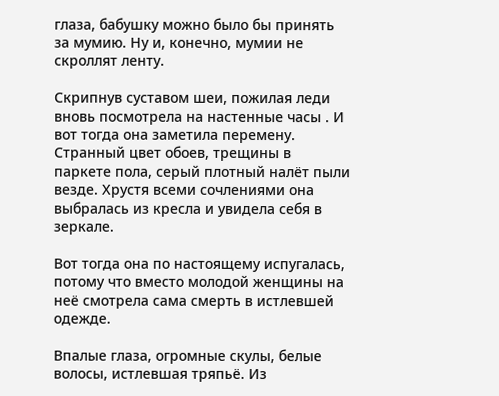глаза, бабушку можно было бы принять за мумию. Ну и, конечно, мумии не скроллят ленту.

Скрипнув суставом шеи, пожилая леди вновь посмотрела на настенные часы . И вот тогда она заметила перемену. Странный цвет обоев, трещины в паркете пола, серый плотный налёт пыли везде. Хрустя всеми сочлениями она выбралась из кресла и увидела себя в зеркале.

Вот тогда она по настоящему испугалась, потому что вместо молодой женщины на неё смотрела сама смерть в истлевшей одежде.

Впалые глаза, огромные скулы, белые волосы, истлевшая тряпьё. Из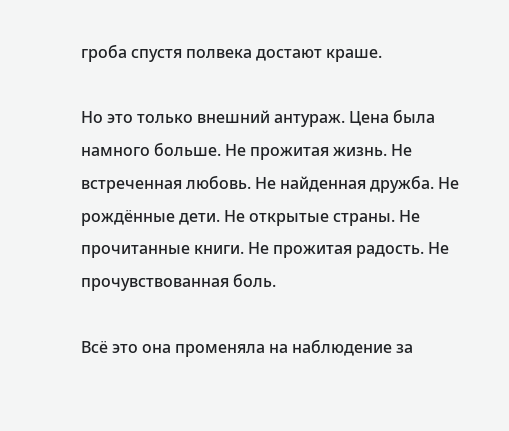гроба спустя полвека достают краше.

Но это только внешний антураж. Цена была намного больше. Не прожитая жизнь. Не встреченная любовь. Не найденная дружба. Не рождённые дети. Не открытые страны. Не прочитанные книги. Не прожитая радость. Не прочувствованная боль.

Всё это она променяла на наблюдение за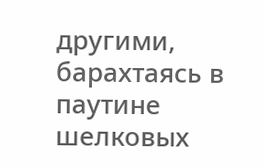другими, барахтаясь в паутине шелковых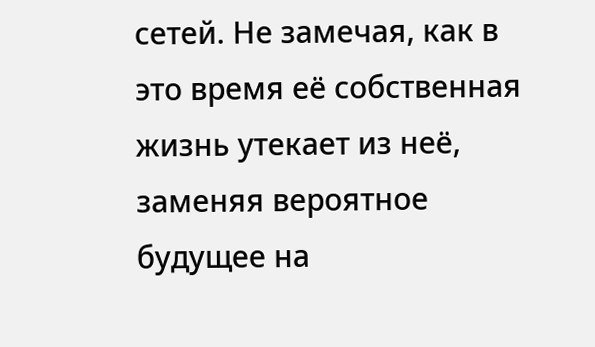сетей. Не замечая, как в это время её собственная жизнь утекает из неё, заменяя вероятное будущее на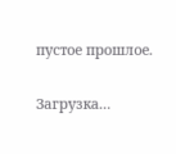пустое прошлое.

Загрузка...